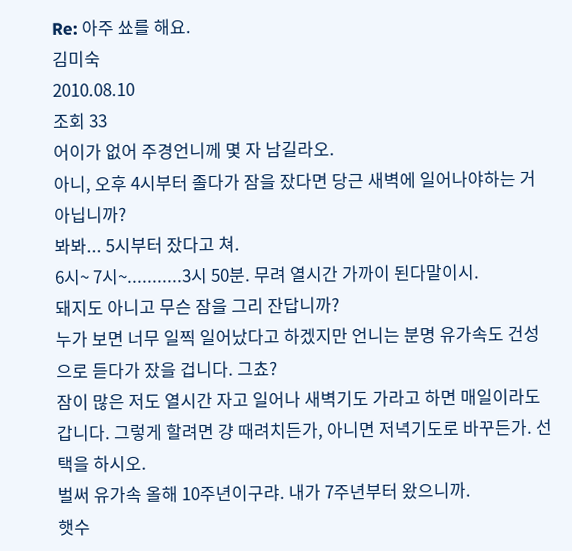Re: 아주 쑈를 해요.
김미숙
2010.08.10
조회 33
어이가 없어 주경언니께 몇 자 남길라오.
아니, 오후 4시부터 졸다가 잠을 잤다면 당근 새벽에 일어나야하는 거 아닙니까?
봐봐... 5시부터 잤다고 쳐.
6시~ 7시~...........3시 50분. 무려 열시간 가까이 된다말이시.
돼지도 아니고 무슨 잠을 그리 잔답니까?
누가 보면 너무 일찍 일어났다고 하겠지만 언니는 분명 유가속도 건성으로 듣다가 잤을 겁니다. 그쵸?
잠이 많은 저도 열시간 자고 일어나 새벽기도 가라고 하면 매일이라도 갑니다. 그렇게 할려면 걍 때려치든가, 아니면 저녁기도로 바꾸든가. 선택을 하시오.
벌써 유가속 올해 10주년이구랴. 내가 7주년부터 왔으니까.
햇수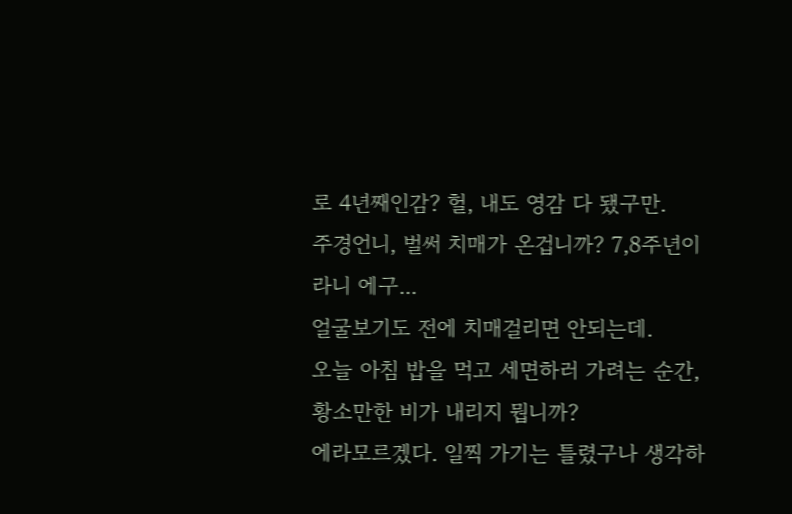로 4년째인감? 헐, 내도 영감 다 됐구만.
주경언니, 벌써 치매가 온겁니까? 7,8주년이라니 에구...
얼굴보기도 전에 치매걸리면 안되는데.
오늘 아침 밥을 먹고 세면하러 가려는 순간, 황소만한 비가 내리지 뭡니까?
에라모르겠다. 일찍 가기는 틀렸구나 생각하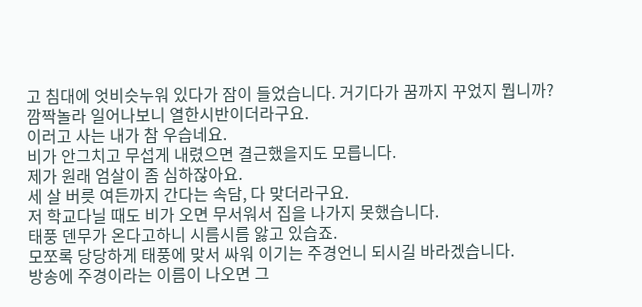고 침대에 엇비슷누워 있다가 잠이 들었습니다. 거기다가 꿈까지 꾸었지 뭡니까?
깜짝놀라 일어나보니 열한시반이더라구요.
이러고 사는 내가 참 우습네요.
비가 안그치고 무섭게 내렸으면 결근했을지도 모릅니다.
제가 원래 엄살이 좀 심하잖아요.
세 살 버릇 여든까지 간다는 속담, 다 맞더라구요.
저 학교다닐 때도 비가 오면 무서워서 집을 나가지 못했습니다.
태풍 덴무가 온다고하니 시름시름 앓고 있습죠.
모쪼록 당당하게 태풍에 맞서 싸워 이기는 주경언니 되시길 바라겠습니다.
방송에 주경이라는 이름이 나오면 그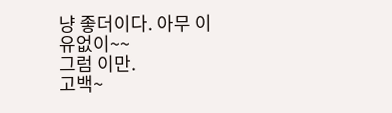냥 좋더이다. 아무 이유없이~~
그럼 이만.
고백~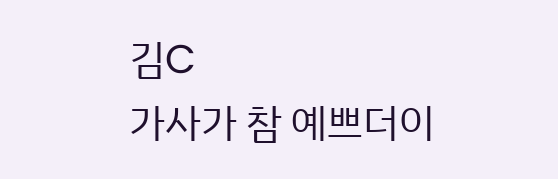김C
가사가 참 예쁘더이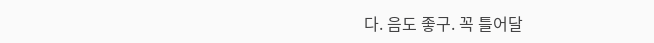다. 음도 좋구. 꼭 틀어달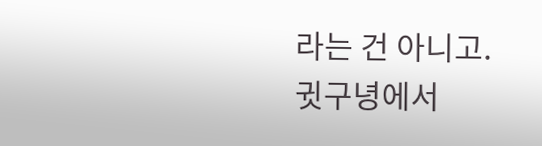라는 건 아니고.
귓구녕에서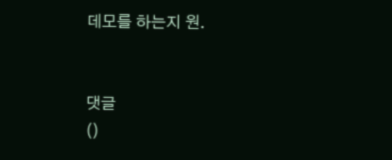데모를 하는지 원.


댓글
()